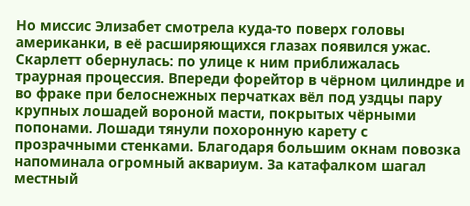Но миссис Элизабет смотрела куда-то поверх головы американки, в её расширяющихся глазах появился ужас. Скарлетт обернулась: по улице к ним приближалась траурная процессия. Впереди форейтор в чёрном цилиндре и во фраке при белоснежных перчатках вёл под уздцы пару крупных лошадей вороной масти, покрытых чёрными попонами. Лошади тянули похоронную карету с прозрачными стенками. Благодаря большим окнам повозка напоминала огромный аквариум. За катафалком шагал местный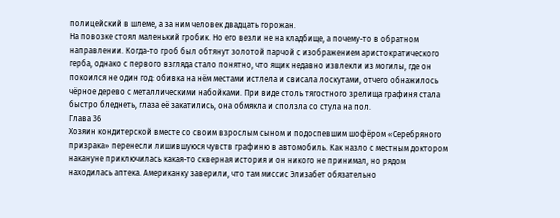полицейский в шлеме, а за ним человек двадцать горожан.
На повозке стоял маленький гробик. Но его везли не на кладбище, а почему-то в обратном направлении. Когда-то гроб был обтянут золотой парчой с изображением аристократического герба, однако с первого взгляда стало понятно, что ящик недавно извлекли из могилы, где он покоился не один год: обивка на нём местами истлела и свисала лоскутами, отчего обнажилось чёрное дерево с металлическими набойками. При виде столь тягостного зрелища графиня стала быстро бледнеть, глаза её закатились, она обмякла и сползла со стула на пол.
Глава 36
Хозяин кондитерской вместе со своим взрослым сыном и подоспевшим шофёром «Серебряного призрака» перенесли лишившуюся чувств графиню в автомобиль. Как назло с местным доктором накануне приключилась какая-то скверная история и он никого не принимал, но рядом находилась аптека. Американку заверили, что там миссис Элизабет обязательно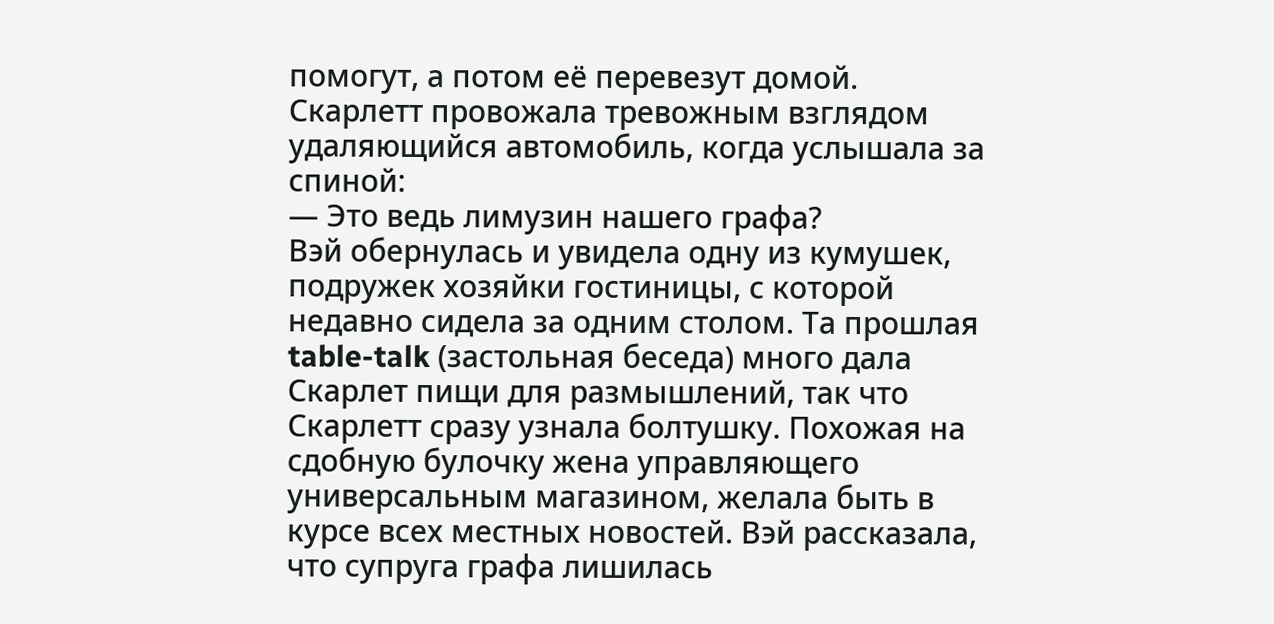помогут, а потом её перевезут домой.
Скарлетт провожала тревожным взглядом удаляющийся автомобиль, когда услышала за спиной:
— Это ведь лимузин нашего графа?
Вэй обернулась и увидела одну из кумушек, подружек хозяйки гостиницы, с которой недавно сидела за одним столом. Та прошлая table-talk (застольная беседа) много дала Скарлет пищи для размышлений, так что Скарлетт сразу узнала болтушку. Похожая на сдобную булочку жена управляющего универсальным магазином, желала быть в курсе всех местных новостей. Вэй рассказала, что супруга графа лишилась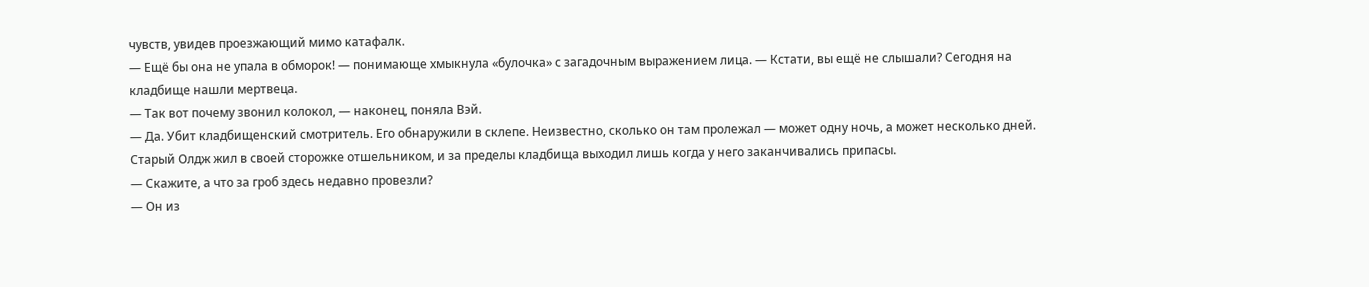чувств, увидев проезжающий мимо катафалк.
— Ещё бы она не упала в обморок! — понимающе хмыкнула «булочка» с загадочным выражением лица. — Кстати, вы ещё не слышали? Сегодня на кладбище нашли мертвеца.
— Так вот почему звонил колокол, — наконец, поняла Вэй.
— Да. Убит кладбищенский смотритель. Его обнаружили в склепе. Неизвестно, сколько он там пролежал — может одну ночь, а может несколько дней. Старый Олдж жил в своей сторожке отшельником, и за пределы кладбища выходил лишь когда у него заканчивались припасы.
— Скажите, а что за гроб здесь недавно провезли?
— Он из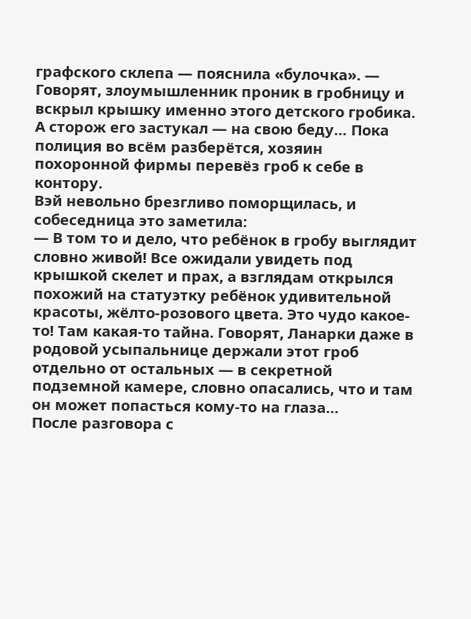графского склепа — пояснила «булочка». — Говорят, злоумышленник проник в гробницу и вскрыл крышку именно этого детского гробика. А сторож его застукал — на свою беду… Пока полиция во всём разберётся, хозяин похоронной фирмы перевёз гроб к себе в контору.
Вэй невольно брезгливо поморщилась, и собеседница это заметила:
— В том то и дело, что ребёнок в гробу выглядит словно живой! Все ожидали увидеть под крышкой скелет и прах, а взглядам открылся похожий на статуэтку ребёнок удивительной красоты, жёлто-розового цвета. Это чудо какое-то! Там какая-то тайна. Говорят, Ланарки даже в родовой усыпальнице держали этот гроб отдельно от остальных — в секретной подземной камере, словно опасались, что и там он может попасться кому-то на глаза…
После разговора с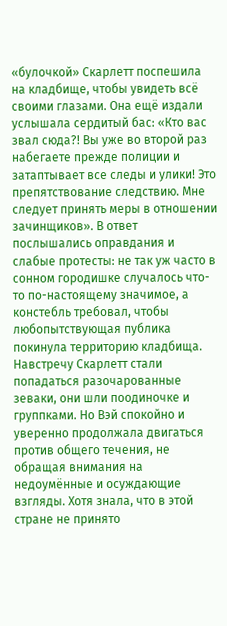«булочкой» Скарлетт поспешила на кладбище, чтобы увидеть всё своими глазами. Она ещё издали услышала сердитый бас: «Кто вас звал сюда?! Вы уже во второй раз набегаете прежде полиции и затаптывает все следы и улики! Это препятствование следствию. Мне следует принять меры в отношении зачинщиков». В ответ послышались оправдания и слабые протесты: не так уж часто в сонном городишке случалось что-то по-настоящему значимое, а констебль требовал, чтобы любопытствующая публика покинула территорию кладбища.
Навстречу Скарлетт стали попадаться разочарованные зеваки, они шли поодиночке и группками. Но Вэй спокойно и уверенно продолжала двигаться против общего течения, не обращая внимания на недоумённые и осуждающие взгляды. Хотя знала, что в этой стране не принято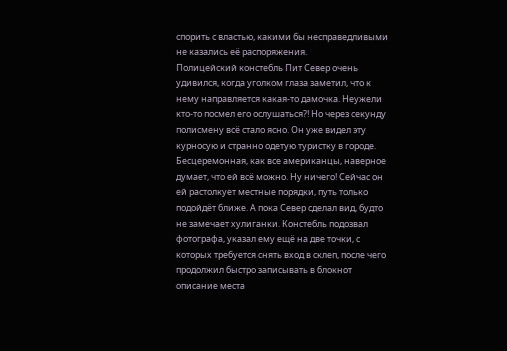спорить с властью, какими бы несправедливыми не казались её распоряжения.
Полицейский констебль Пит Север очень удивился, когда уголком глаза заметил, что к нему направляется какая-то дамочка. Неужели кто-то посмел его ослушаться?! Но через секунду полисмену всё стало ясно. Он уже видел эту курносую и странно одетую туристку в городе. Бесцеремонная, как все американцы, наверное думает, что ей всё можно. Ну ничего! Сейчас он ей растолкует местные порядки, путь только подойдёт ближе. А пока Север сделал вид, будто не замечает хулиганки. Констебль подозвал фотографа, указал ему ещё на две точки, с которых требуется снять вход в склеп, после чего продолжил быстро записывать в блокнот описание места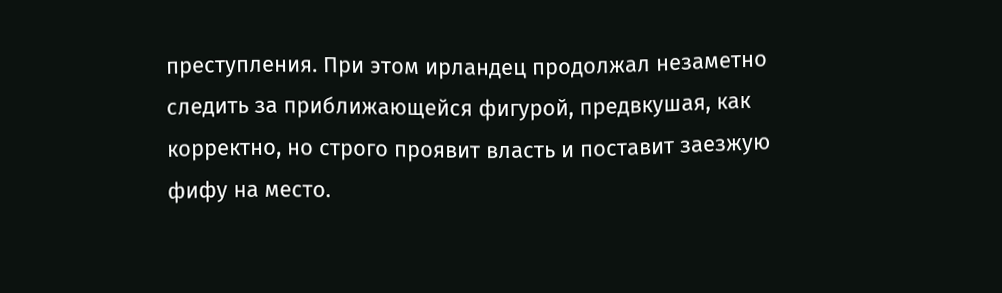преступления. При этом ирландец продолжал незаметно следить за приближающейся фигурой, предвкушая, как корректно, но строго проявит власть и поставит заезжую фифу на место.